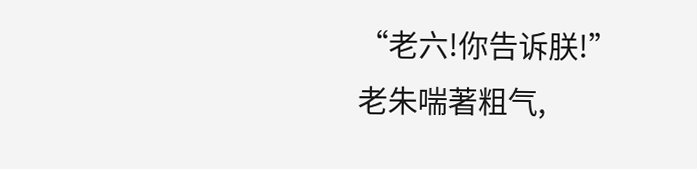“老六!你告诉朕!”
老朱喘著粗气,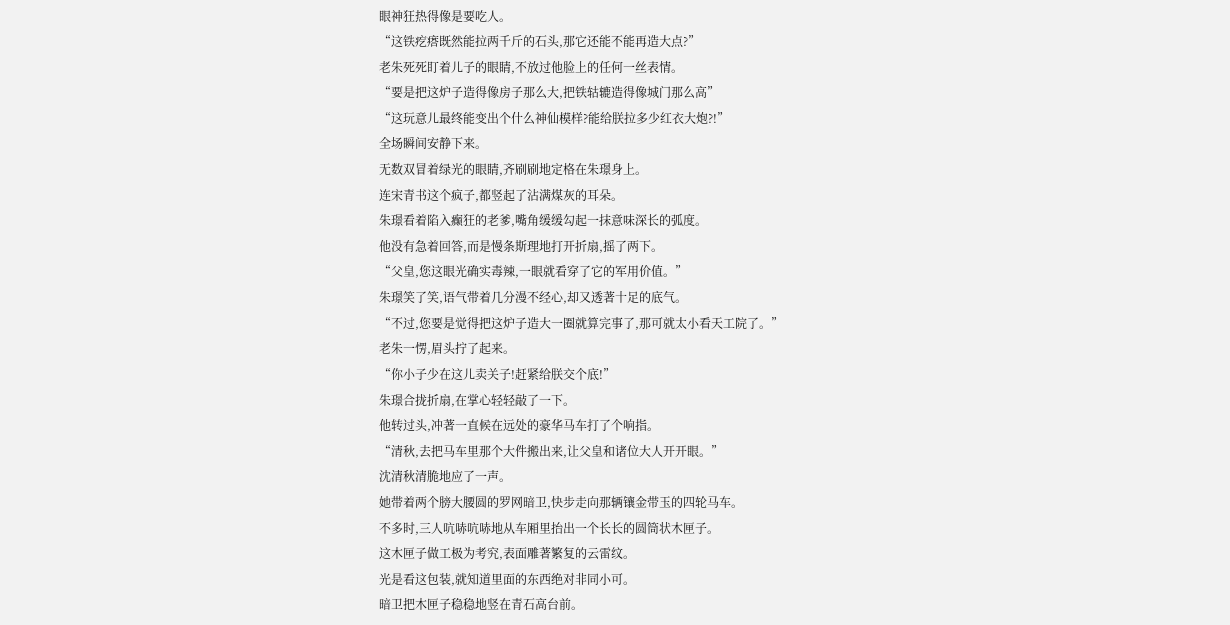眼神狂热得像是要吃人。
“这铁疙瘩既然能拉两千斤的石头,那它还能不能再造大点?”
老朱死死盯着儿子的眼睛,不放过他脸上的任何一丝表情。
“要是把这炉子造得像房子那么大,把铁轱辘造得像城门那么高”
“这玩意儿最终能变出个什么神仙模样?能给朕拉多少红衣大炮?!”
全场瞬间安静下来。
无数双冒着绿光的眼睛,齐刷刷地定格在朱璟身上。
连宋青书这个疯子,都竖起了沾满煤灰的耳朵。
朱璟看着陷入癫狂的老爹,嘴角缓缓勾起一抹意味深长的弧度。
他没有急着回答,而是慢条斯理地打开折扇,摇了两下。
“父皇,您这眼光确实毒辣,一眼就看穿了它的军用价值。”
朱璟笑了笑,语气带着几分漫不经心,却又透著十足的底气。
“不过,您要是觉得把这炉子造大一圈就算完事了,那可就太小看天工院了。”
老朱一愣,眉头拧了起来。
“你小子少在这儿卖关子!赶紧给朕交个底!”
朱璟合拢折扇,在掌心轻轻敲了一下。
他转过头,冲著一直候在远处的豪华马车打了个响指。
“清秋,去把马车里那个大件搬出来,让父皇和诸位大人开开眼。”
沈清秋清脆地应了一声。
她带着两个膀大腰圆的罗网暗卫,快步走向那辆镶金带玉的四轮马车。
不多时,三人吭哧吭哧地从车厢里抬出一个长长的圆筒状木匣子。
这木匣子做工极为考究,表面雕著繁复的云雷纹。
光是看这包装,就知道里面的东西绝对非同小可。
暗卫把木匣子稳稳地竖在青石高台前。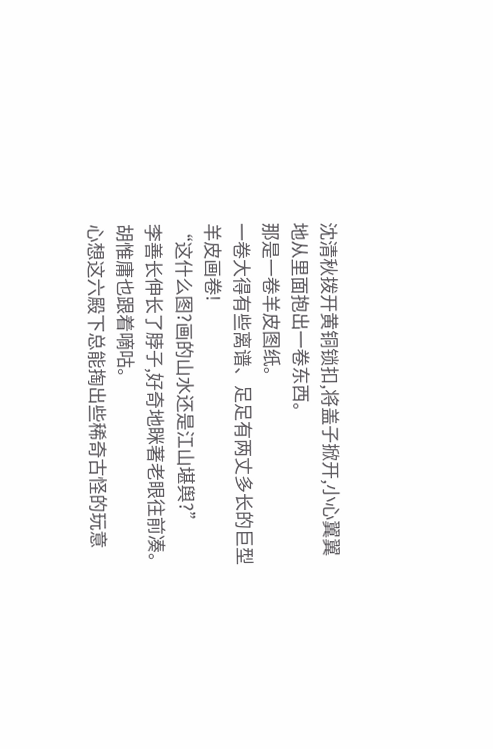沈清秋拨开黄铜锁扣,将盖子掀开,小心翼翼地从里面抱出一卷东西。
那是一卷羊皮图纸。
一卷大得有些离谱、足足有两丈多长的巨型羊皮画卷!
“这什么图?画的山水还是江山堪舆?”
李善长伸长了脖子,好奇地眯著老眼往前凑。
胡惟庸也跟着嘀咕。
心想这六殿下总能掏出些稀奇古怪的玩意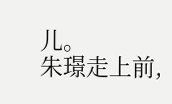儿。
朱璟走上前,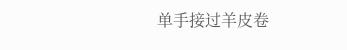单手接过羊皮卷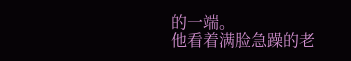的一端。
他看着满脸急躁的老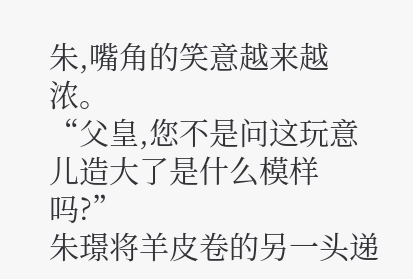朱,嘴角的笑意越来越浓。
“父皇,您不是问这玩意儿造大了是什么模样吗?”
朱璟将羊皮卷的另一头递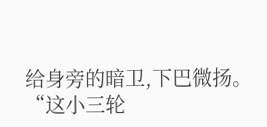给身旁的暗卫,下巴微扬。
“这小三轮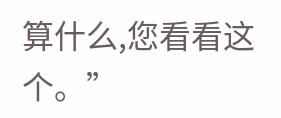算什么,您看看这个。”